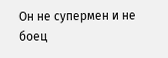Он не супермен и не боец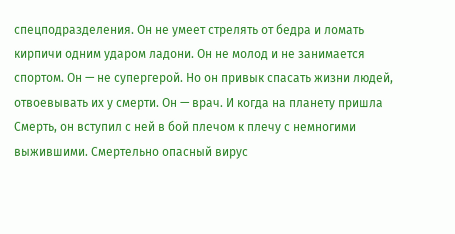спецподразделения. Он не умеет стрелять от бедра и ломать кирпичи одним ударом ладони. Он не молод и не занимается спортом. Он — не супергерой. Но он привык спасать жизни людей, отвоевывать их у смерти. Он — врач. И когда на планету пришла Смерть, он вступил с ней в бой плечом к плечу с немногими выжившими. Смертельно опасный вирус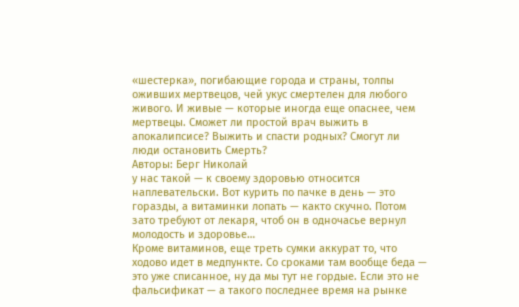«шестерка», погибающие города и страны, толпы оживших мертвецов, чей укус смертелен для любого живого. И живые — которые иногда еще опаснее, чем мертвецы. Сможет ли простой врач выжить в апокалипсисе? Выжить и спасти родных? Смогут ли люди остановить Смерть?
Авторы: Берг Николай
у нас такой — к своему здоровью относится наплевательски. Вот курить по пачке в день — это горазды, а витаминки лопать — както скучно. Потом зато требуют от лекаря, чтоб он в одночасье вернул молодость и здоровье…
Кроме витаминов, еще треть сумки аккурат то, что ходово идет в медпункте. Со сроками там вообще беда — это уже списанное, ну да мы тут не гордые. Если это не фальсификат — а такого последнее время на рынке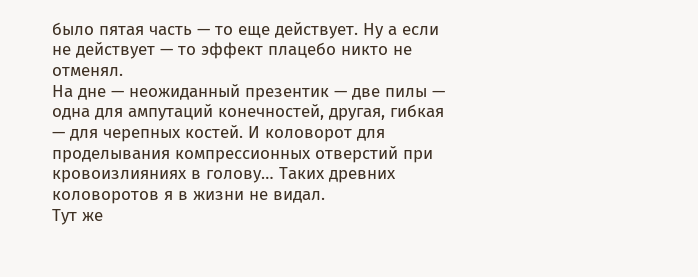было пятая часть — то еще действует. Ну а если не действует — то эффект плацебо никто не отменял.
На дне — неожиданный презентик — две пилы — одна для ампутаций конечностей, другая, гибкая — для черепных костей. И коловорот для проделывания компрессионных отверстий при кровоизлияниях в голову… Таких древних коловоротов я в жизни не видал.
Тут же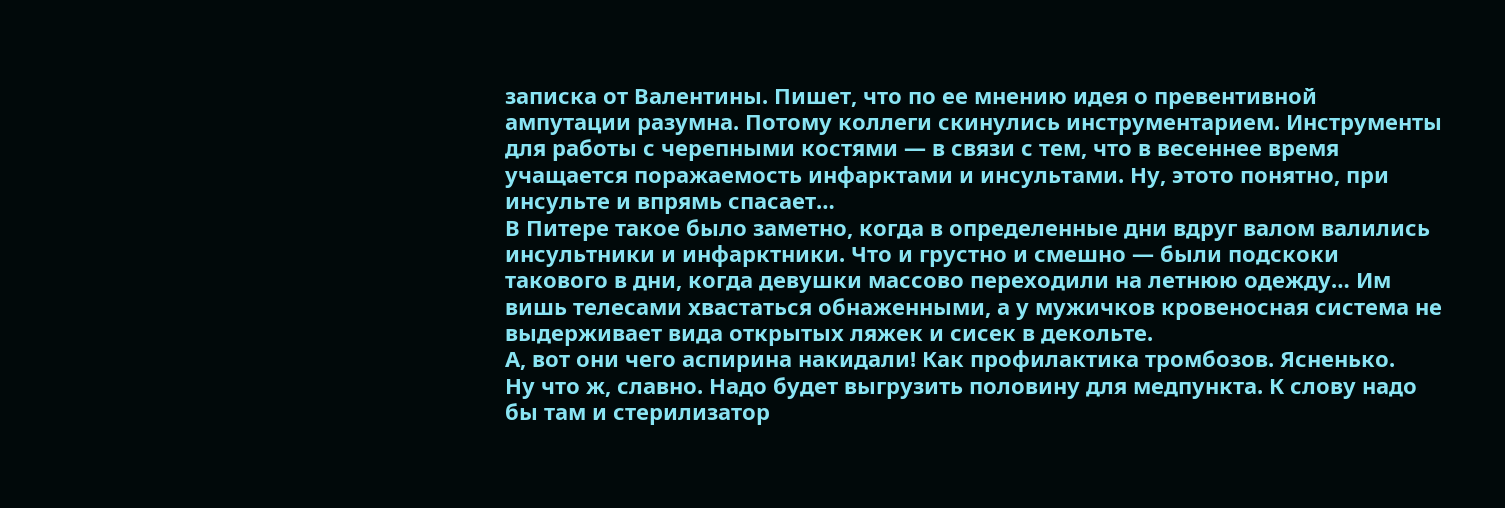записка от Валентины. Пишет, что по ее мнению идея о превентивной ампутации разумна. Потому коллеги скинулись инструментарием. Инструменты для работы с черепными костями — в связи с тем, что в весеннее время учащается поражаемость инфарктами и инсультами. Ну, этото понятно, при инсульте и впрямь спасает…
В Питере такое было заметно, когда в определенные дни вдруг валом валились инсультники и инфарктники. Что и грустно и смешно — были подскоки такового в дни, когда девушки массово переходили на летнюю одежду… Им вишь телесами хвастаться обнаженными, а у мужичков кровеносная система не выдерживает вида открытых ляжек и сисек в декольте.
А, вот они чего аспирина накидали! Как профилактика тромбозов. Ясненько.
Ну что ж, славно. Надо будет выгрузить половину для медпункта. К слову надо бы там и стерилизатор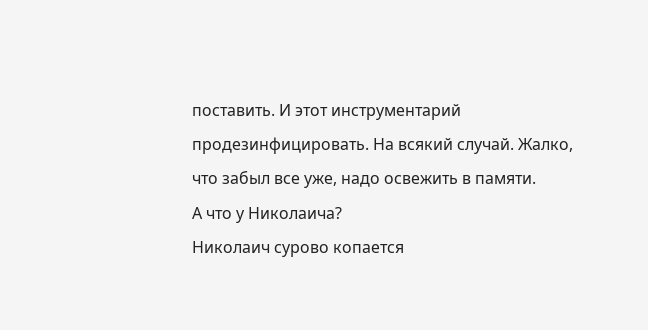поставить. И этот инструментарий продезинфицировать. На всякий случай. Жалко, что забыл все уже, надо освежить в памяти.
А что у Николаича?
Николаич сурово копается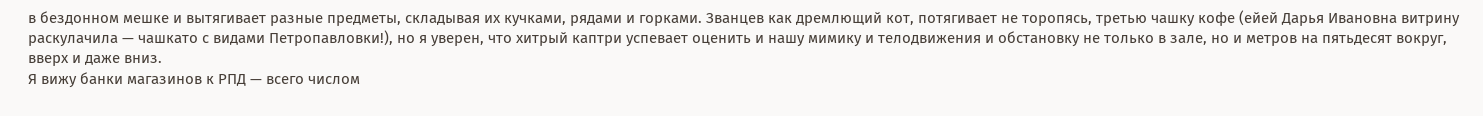в бездонном мешке и вытягивает разные предметы, складывая их кучками, рядами и горками. Званцев как дремлющий кот, потягивает не торопясь, третью чашку кофе (ейей Дарья Ивановна витрину раскулачила — чашкато с видами Петропавловки!), но я уверен, что хитрый каптри успевает оценить и нашу мимику и телодвижения и обстановку не только в зале, но и метров на пятьдесят вокруг, вверх и даже вниз.
Я вижу банки магазинов к РПД — всего числом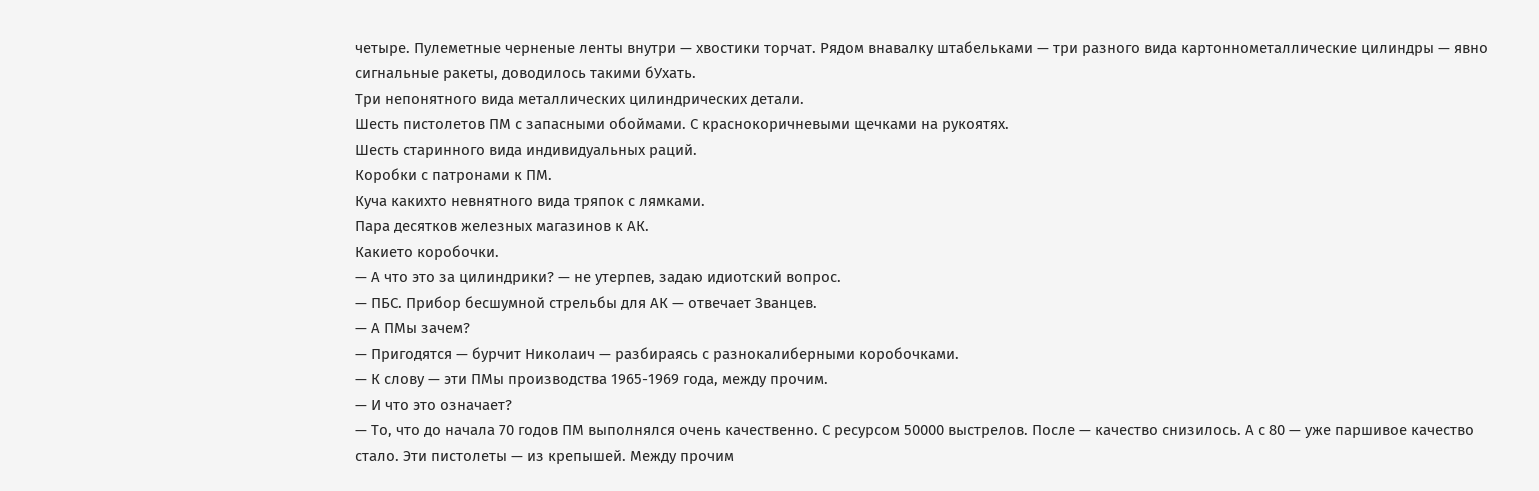четыре. Пулеметные черненые ленты внутри — хвостики торчат. Рядом внавалку штабельками — три разного вида картоннометаллические цилиндры — явно сигнальные ракеты, доводилось такими бУхать.
Три непонятного вида металлических цилиндрических детали.
Шесть пистолетов ПМ с запасными обоймами. С краснокоричневыми щечками на рукоятях.
Шесть старинного вида индивидуальных раций.
Коробки с патронами к ПМ.
Куча какихто невнятного вида тряпок с лямками.
Пара десятков железных магазинов к АК.
Какието коробочки.
— А что это за цилиндрики? — не утерпев, задаю идиотский вопрос.
— ПБС. Прибор бесшумной стрельбы для АК — отвечает Званцев.
— А ПМы зачем?
— Пригодятся — бурчит Николаич — разбираясь с разнокалиберными коробочками.
— К слову — эти ПМы производства 1965-1969 года, между прочим.
— И что это означает?
— То, что до начала 70 годов ПМ выполнялся очень качественно. С ресурсом 50000 выстрелов. После — качество снизилось. А с 80 — уже паршивое качество стало. Эти пистолеты — из крепышей. Между прочим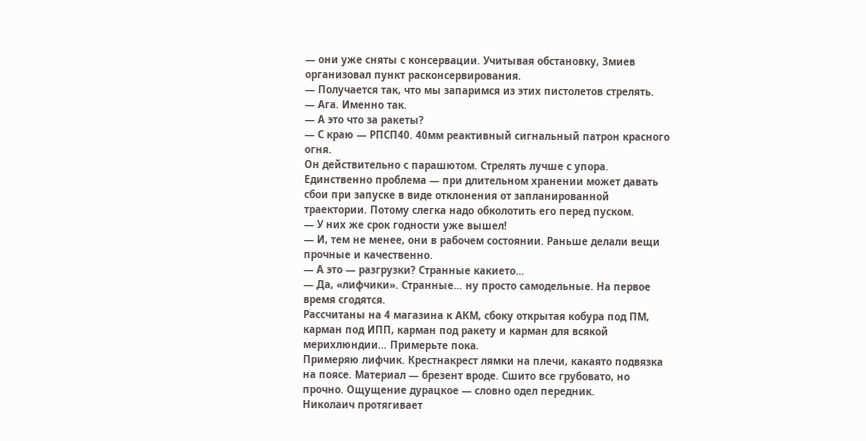— они уже сняты с консервации. Учитывая обстановку, Змиев организовал пункт расконсервирования.
— Получается так, что мы запаримся из этих пистолетов стрелять.
— Ага. Именно так.
— А это что за ракеты?
— С краю — РПСП40. 40мм реактивный сигнальный патрон красного огня.
Он действительно с парашютом. Стрелять лучше с упора. Единственно проблема — при длительном хранении может давать сбои при запуске в виде отклонения от запланированной траектории. Потому слегка надо обколотить его перед пуском.
— У них же срок годности уже вышел!
— И, тем не менее, они в рабочем состоянии. Раньше делали вещи прочные и качественно.
— А это — разгрузки? Странные какието…
— Да, «лифчики». Странные… ну просто самодельные. На первое время сгодятся.
Рассчитаны на 4 магазина к АКМ, сбоку открытая кобура под ПМ, карман под ИПП, карман под ракету и карман для всякой мерихлюндии… Примерьте пока.
Примеряю лифчик. Крестнакрест лямки на плечи, какаято подвязка на поясе. Материал — брезент вроде. Сшито все грубовато, но прочно. Ощущение дурацкое — словно одел передник.
Николаич протягивает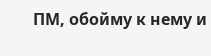ПМ, обойму к нему и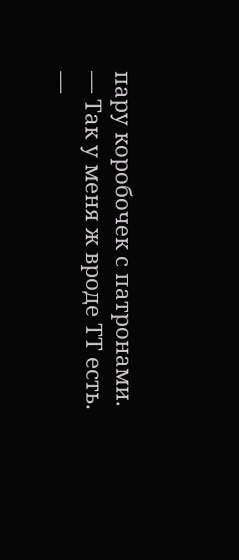пару коробочек с патронами.
— Так у меня ж вроде ТТ есть.
—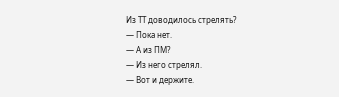Из ТТ доводилось стрелять?
— Пока нет.
— А из ПМ?
— Из него стрелял.
— Вот и держите.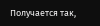Получается так,